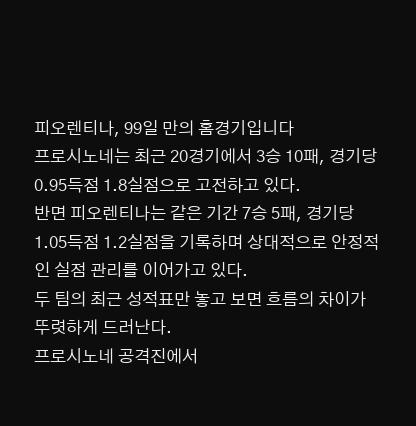피오렌티나, 99일 만의 홈경기입니다
프로시노네는 최근 20경기에서 3승 10패, 경기당 0.95득점 1.8실점으로 고전하고 있다.
반면 피오렌티나는 같은 기간 7승 5패, 경기당 1.05득점 1.2실점을 기록하며 상대적으로 안정적인 실점 관리를 이어가고 있다.
두 팀의 최근 성적표만 놓고 보면 흐름의 차이가 뚜렷하게 드러난다.
프로시노네 공격진에서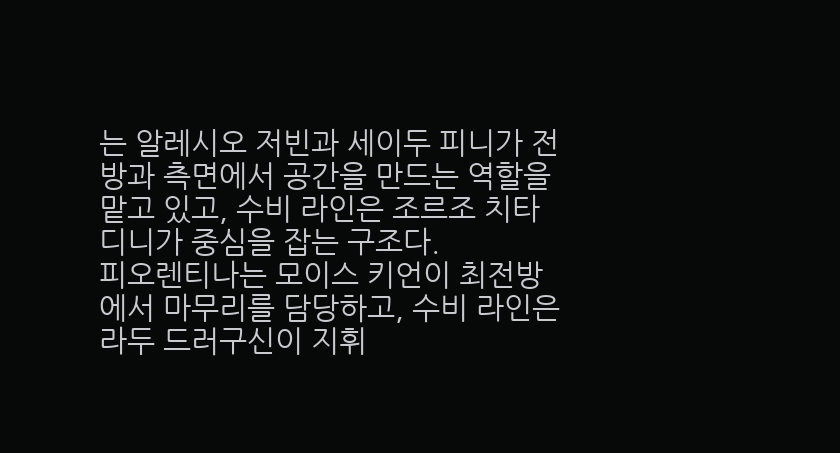는 알레시오 저빈과 세이두 피니가 전방과 측면에서 공간을 만드는 역할을 맡고 있고, 수비 라인은 조르조 치타디니가 중심을 잡는 구조다.
피오렌티나는 모이스 키언이 최전방에서 마무리를 담당하고, 수비 라인은 라두 드러구신이 지휘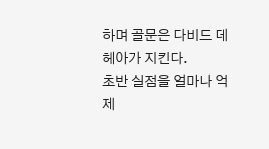하며 골문은 다비드 데 헤아가 지킨다.
초반 실점을 얼마나 억제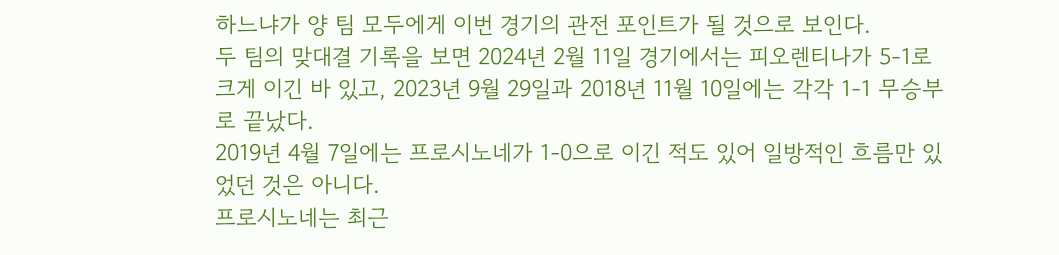하느냐가 양 팀 모두에게 이번 경기의 관전 포인트가 될 것으로 보인다.
두 팀의 맞대결 기록을 보면 2024년 2월 11일 경기에서는 피오렌티나가 5-1로 크게 이긴 바 있고, 2023년 9월 29일과 2018년 11월 10일에는 각각 1-1 무승부로 끝났다.
2019년 4월 7일에는 프로시노네가 1-0으로 이긴 적도 있어 일방적인 흐름만 있었던 것은 아니다.
프로시노네는 최근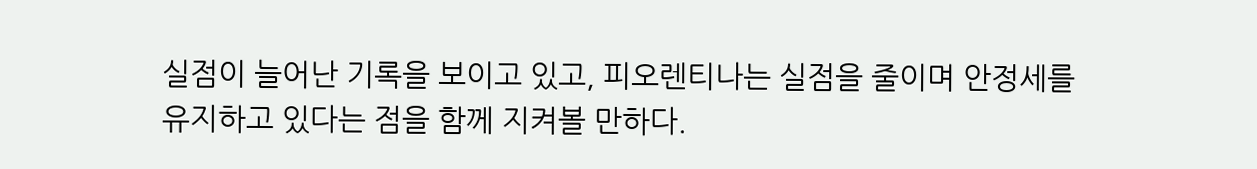실점이 늘어난 기록을 보이고 있고, 피오렌티나는 실점을 줄이며 안정세를 유지하고 있다는 점을 함께 지켜볼 만하다.